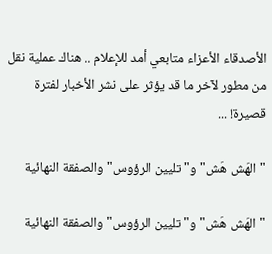الأصدقاء الأعزاء متابعي أمد للإعلام .. هناك عملية نقل من مطور لآخر ما قد يؤثر على نشر الأخبار لفترة قصيرة! ...

"الهَش هَش" و"تليين الرؤوس" والصفقة النهائية

"الهَش هَش" و"تليين الرؤوس" والصفقة النهائية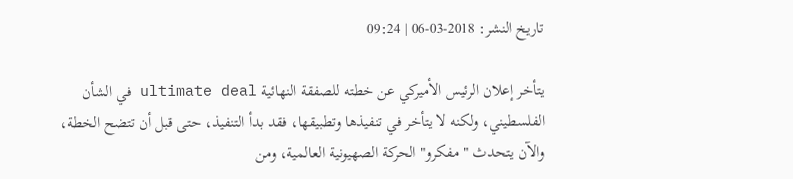تاريخ النشر: 2018-03-06 | 09:24

يتأخر إعلان الرئيس الأميركي عن خطته للصفقة النهائية ultimate deal في الشأن الفلسطيني، ولكنه لا يتأخر في تنفيذها وتطبيقها، فقد بدأ التنفيذ، حتى قبل أن تتضح الخطة، والآن يتحدث "مفكرو" الحركة الصهيونية العالمية، ومن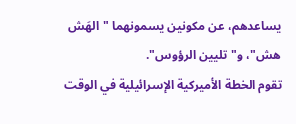يساعدهم، عن مكونين يسمونهما "الهَش هش"، و"تليين الرؤوس".
تقوم الخطة الأميركية الإسرائيلية في الوقت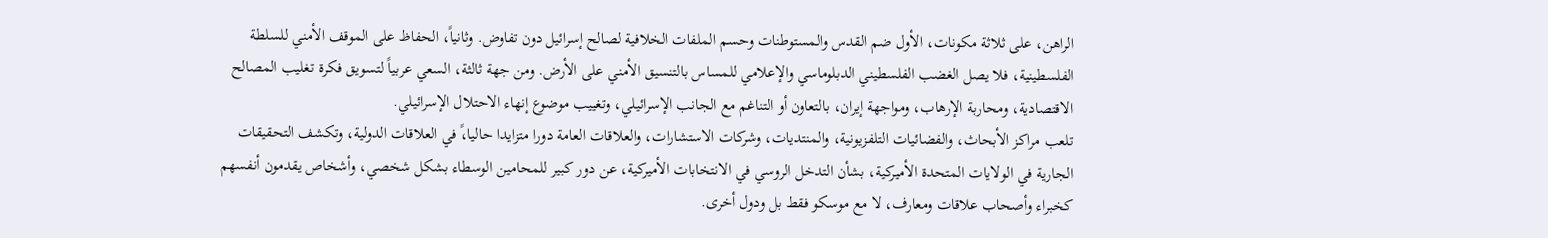الراهن، على ثلاثة مكونات، الأول ضم القدس والمستوطنات وحسم الملفات الخلافية لصالح إسرائيل دون تفاوض. وثانياً، الحفاظ على الموقف الأمني للسلطة الفلسطينية، فلا يصل الغضب الفلسطيني الدبلوماسي والإعلامي للمساس بالتنسيق الأمني على الأرض. ومن جهة ثالثة، السعي عربياً لتسويق فكرة تغليب المصالح الاقتصادية، ومحاربة الإرهاب، ومواجهة إيران، بالتعاون أو التناغم مع الجانب الإسرائيلي، وتغييب موضوع إنهاء الاحتلال الإسرائيلي.
تلعب مراكز الأبحاث، والفضائيات التلفزيونية، والمنتديات، وشركات الاستشارات، والعلاقات العامة دورا متزايدا حاليا،ً في العلاقات الدولية، وتكشف التحقيقات الجارية في الولايات المتحدة الأميركية، بشأن التدخل الروسي في الانتخابات الأميركية، عن دور كبير للمحامين الوسطاء بشكل شخصي، وأشخاص يقدمون أنفسهم كخبراء وأصحاب علاقات ومعارف، لا مع موسكو فقط بل ودول أخرى.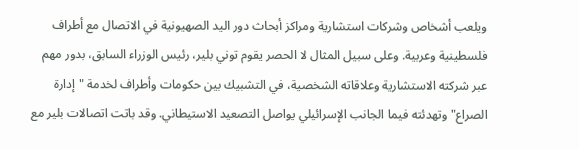ويلعب أشخاص وشركات استشارية ومراكز أبحاث دور اليد الصهيونية في الاتصال مع أطراف فلسطينية وعربية. وعلى سبيل المثال لا الحصر يقوم توني بلير، رئيس الوزراء السابق، بدور مهم عبر شركته الاستشارية وعلاقاته الشخصية، في التشبيك بين حكومات وأطراف لخدمة "إدارة الصراع" وتهدئته فيما الجانب الإسرائيلي يواصل التصعيد الاستيطاني. وقد باتت اتصالات بلير مع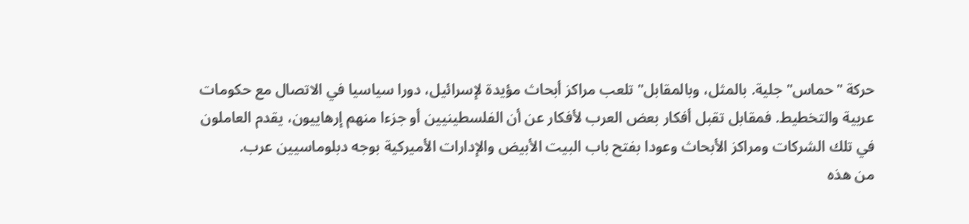حركة "حماس" جلية. بالمثل، وبالمقابل" تلعب مراكز أبحاث مؤيدة لإسرائيل، دورا سياسيا في الاتصال مع حكومات عربية والتخطيط. فمقابل تقبل أفكار بعض العرب لأفكار عن أن الفلسطينيين أو جزءا منهم إرهاييون، يقدم العاملون في تلك الشركات ومراكز الأبحاث وعودا بفتح باب البيت الأبيض والإدارات الأميركية بوجه دبلوماسيين عرب.
من هذه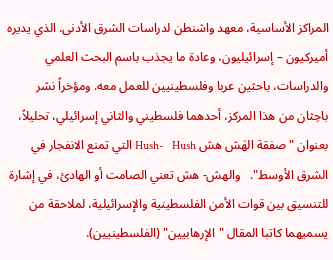المراكز الأساسية، معهد واشنطن لدراسات الشرق الأدنى. الذي يديره أميركيون – إسرائيليون، وعادة ما يجذب باسم البحث العلمي والدراسات، باحثين عربا وفلسطينيين للعمل معه. ومؤخراً نشر باحِثان من هذا المركز، أحدهما فلسطيني والثاني إسرائيلي، تحليلاً، بعنوان "صفقة الهَش هش Hush-   Hush التي تمنع الانفجار في الشرق الأوسط".   والهش- هش تعني الصامت أو الهادئ، في إشارة للتنسيق بين قوات الأمن الفلسطينية والإسرائيلية، لملاحقة من يسميهما كاتبا المقال "الإرهابيين" (الفلسطينيين).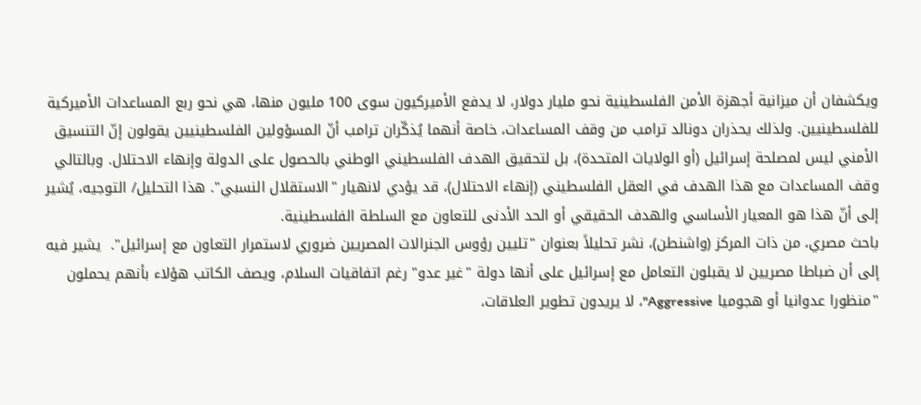ويكشفان أن ميزانية أجهزة الأمن الفلسطينية نحو مليار دولار، لا يدفع الأميركيون سوى 100 مليون منها، هي نحو ربع المساعدات الأميركية للفلسطينيين. ولذلك يحذران دونالد ترامب من وقف المساعدات، خاصة أنهما يُذكّران ترامب أنّ المسؤولين الفلسطينيين يقولون إنّ التنسيق الأمني ليس لمصلحة إسرائيل (أو الولايات المتحدة)، بل لتحقيق الهدف الفلسطيني الوطني بالحصول على الدولة وإنهاء الاحتلال. وبالتالي وقف المساعدات مع هذا الهدف في العقل الفلسطيني (إنهاء الاحتلال)، قد يؤدي لانهيار "الاستقلال النسبي". هذا التحليل/ التوجيه، يُشير إلى أنّ هذا هو المعيار الأساسي والهدف الحقيقي أو الحد الأدنى للتعاون مع السلطة الفلسطينية.
باحث مصري، من ذات المركز (واشنطن)، نشر تحليلاً بعنوان "تليين رؤوس الجنرالات المصريين ضروري لاستمرار التعاون مع إسرائيل".  يشير فيه إلى أن ضباطا مصريين لا يقبلون التعامل مع إسرائيل على أنها دولة "غير عدو" رغم اتفاقيات السلام، ويصف الكاتب هؤلاء بأنهم يحملون "منظورا عدوانيا أو هجوميا Aggressive"، لا يريدون تطوير العلاقات،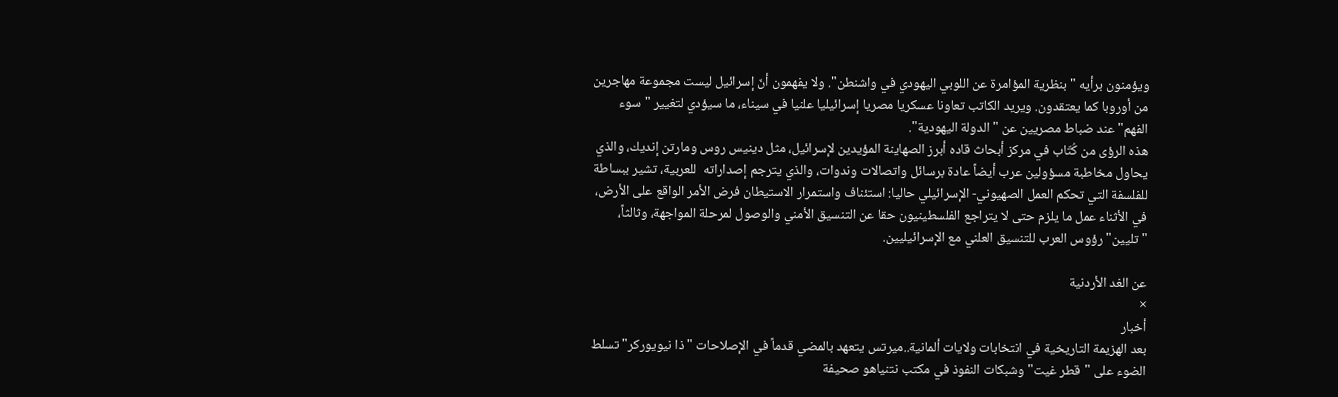ويؤمنون برأيه "بنظرية المؤامرة عن اللوبي اليهودي في واشنطن". ولا يفهمون أنّ إسرائيل ليست مجموعة مهاجرين من أوروبا كما يعتقدون. ويريد الكاتب تعاونا عسكريا مصريا إسرائيليا علنيا في سيناء، ما سيؤدي لتغيير "سوء الفهم" عند ضباط مصريين عن "الدولة اليهودية".
هذه الرؤى من كُتّاب في مركز أبحاث قاده أبرز الصهاينة المؤيدين لإسرائيل، مثل دينيس روس ومارتن إنديك، والذي يحاول مخاطبة مسؤولين عرب أيضاً عادة برسائل واتصالات وندوات، والذي يترجم إصداراته  للعربية، تشير ببساطة للفلسفة التي تحكم العمل الصهيوني- الإسرائيلي حاليا: استئناف واستمرار الاستيطان فرض الأمر الواقع على الأرض، في الأثناء عمل ما يلزم حتى لا يتراجع الفلسطينيون حقا عن التنسيق الأمني والوصول لمرحلة المواجهة، وثالثاً، "تليين" رؤوس العرب للتنسيق العلني مع الإسرائيليين.

عن الغد الأردنية
×
أخبار
بعد الهزيمة التاريخية في انتخابات ولايات ألمانية..ميرتس يتعهد بالمضي قدماً في الإصلاحات "ذا نيويوركر" تسلط الضوء على "قطر غيت" وشبكات النفوذ في مكتب نتنياهو صحيفة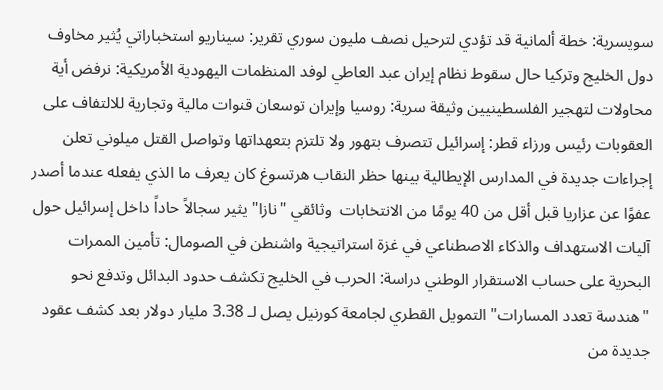سويسرية: خطة ألمانية قد تؤدي لترحيل نصف مليون سوري تقرير: سيناريو استخباراتي يُثير مخاوف دول الخليج وتركيا حال سقوط نظام إيران عبد العاطي لوفد المنظمات اليهودية الأمريكية: نرفض أية محاولات لتهجير الفلسطينيين وثيقة سرية: روسيا وإيران توسعان قنوات مالية وتجارية للالتفاف على العقوبات رئيس ورزاء قطر: إسرائيل تتصرف بتهور ولا تلتزم بتعهداتها وتواصل القتل ميلوني تعلن إجراءات جديدة في المدارس الإيطالية بينها حظر النقاب هرتسوغ كان يعرف ما الذي يفعله عندما أصدر عفوًا عن عزاريا قبل أقل من 40 يومًا من الانتخابات  وثائقي "نازا" يثير سجالاً حاداً داخل إسرائيل حول آليات الاستهداف والذكاء الاصطناعي في غزة استراتيجية واشنطن في الصومال: تأمين الممرات البحرية على حساب الاستقرار الوطني دراسة: الحرب في الخليج تكشف حدود البدائل وتدفع نحو "هندسة تعدد المسارات" التمويل القطري لجامعة كورنيل يصل لـ 3.38 مليار دولار بعد كشف عقود جديدة من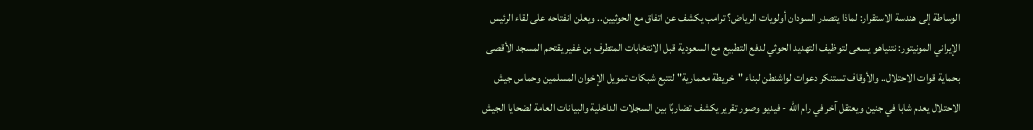الوساطة إلى هندسة الاستقرار: لماذا يتصدر السودان أولويات الرياض؟ ترامب يكشف عن اتفاق مع الحوثيين.. ويعلن انفتاحه على لقاء الرئيس الإيراني المونيتور: نتنياهو يسعى لتوظيف التهديد الحوثي لدفع التطبيع مع السعودية قبل الانتخابات المتطرف بن غفير يقتحم المسجد الأقصى بحماية قوات الاحتلال.. والأوقاف تستنكر دعوات لواشنطن لبناء "خريطة معمارية" لتتبع شبكات تمويل الإخوان المسلمين وحماس جيش الاحتلال يعدم شابا في جنين ويعتقل آخر في رام الله - فيديو وصور تقرير يكشف تضاربًا بين السجلات الداخلية والبيانات العامة لضحايا الجيش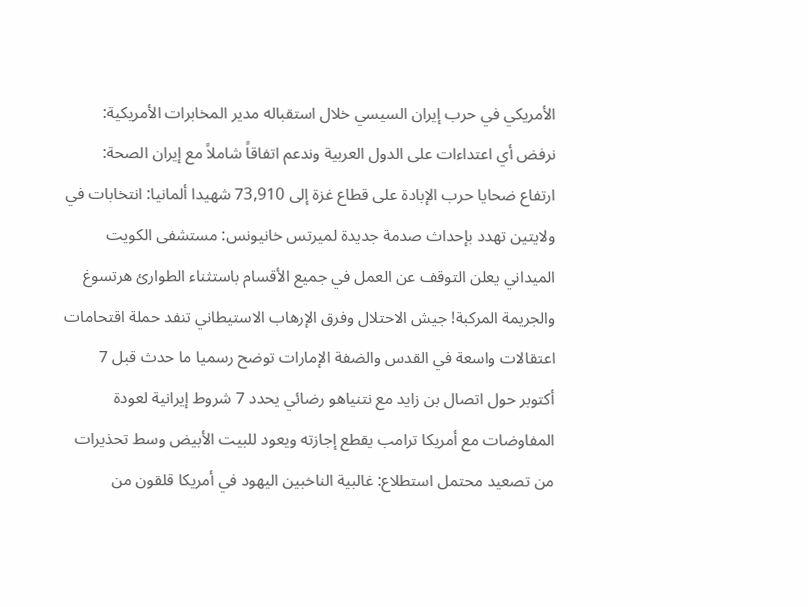الأمريكي في حرب إيران السيسي خلال استقباله مدير المخابرات الأمريكية: نرفض أي اعتداءات على الدول العربية وندعم اتفاقاً شاملاً مع إيران الصحة: ارتفاع ضحايا حرب الإبادة على قطاع غزة إلى 73,910 شهيدا ألمانيا: انتخابات في ولايتين تهدد بإحداث صدمة جديدة لميرتس خانيونس: مستشفى الكويت الميداني يعلن التوقف عن العمل في جميع الأقسام باستثناء الطوارئ هرتسوغ والجريمة المركبة! جيش الاحتلال وفرق الإرهاب الاستيطاني تنفد حملة اقتحامات اعتقالات واسعة في القدس والضفة الإمارات توضح رسميا ما حدث قبل 7 أكتوبر حول اتصال بن زايد مع نتنياهو رضائي يحدد 7 شروط إيرانية لعودة المفاوضات مع أمريكا ترامب يقطع إجازته ويعود للبيت الأبيض وسط تحذيرات من تصعيد محتمل استطلاع: غالبية الناخبين اليهود في أمريكا قلقون من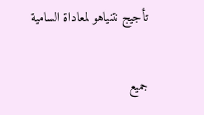تأجيج نتنياهو لمعاداة السامية

جميع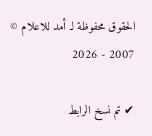الحقوق محفوظة لـ أمد للاعلام © 2007 - 2026

✔ تم نسخ الرابط